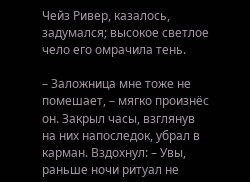Чейз Ривер, казалось, задумался; высокое светлое чело его омрачила тень.

– Заложница мне тоже не помешает, – мягко произнёс он. Закрыл часы, взглянув на них напоследок, убрал в карман. Вздохнул: – Увы, раньше ночи ритуал не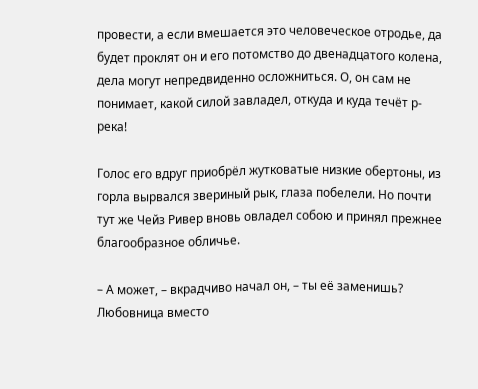провести, а если вмешается это человеческое отродье, да будет проклят он и его потомство до двенадцатого колена, дела могут непредвиденно осложниться. О, он сам не понимает, какой силой завладел, откуда и куда течёт р-река!

Голос его вдруг приобрёл жутковатые низкие обертоны, из горла вырвался звериный рык, глаза побелели. Но почти тут же Чейз Ривер вновь овладел собою и принял прежнее благообразное обличье.

– А может, – вкрадчиво начал он, – ты её заменишь? Любовница вместо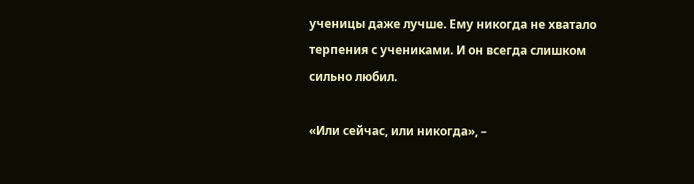ученицы даже лучше. Ему никогда не хватало терпения с учениками. И он всегда слишком сильно любил.

«Или сейчас, или никогда», –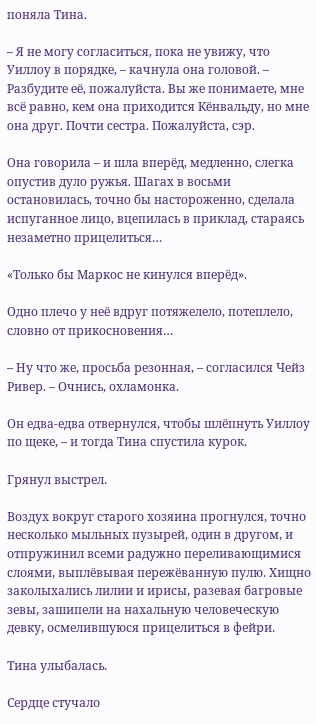поняла Тина.

– Я не могу согласиться, пока не увижу, что Уиллоу в порядке, – качнула она головой. – Разбудите её, пожалуйста. Вы же понимаете, мне всё равно, кем она приходится Кёнвальду, но мне она друг. Почти сестра. Пожалуйста, сэр.

Она говорила – и шла вперёд, медленно, слегка опустив дуло ружья. Шагах в восьми остановилась, точно бы настороженно, сделала испуганное лицо, вцепилась в приклад, стараясь незаметно прицелиться…

«Только бы Маркос не кинулся вперёд».

Одно плечо у неё вдруг потяжелело, потеплело, словно от прикосновения…

– Ну что же, просьба резонная, – согласился Чейз Ривер. – Очнись, охламонка.

Он едва-едва отвернулся, чтобы шлёпнуть Уиллоу по щеке, – и тогда Тина спустила курок.

Грянул выстрел.

Воздух вокруг старого хозяина прогнулся, точно несколько мыльных пузырей, один в другом, и отпружинил всеми радужно переливающимися слоями, выплёвывая пережёванную пулю. Хищно заколыхались лилии и ирисы, разевая багровые зевы, зашипели на нахальную человеческую девку, осмелившуюся прицелиться в фейри.

Тина улыбалась.

Сердце стучало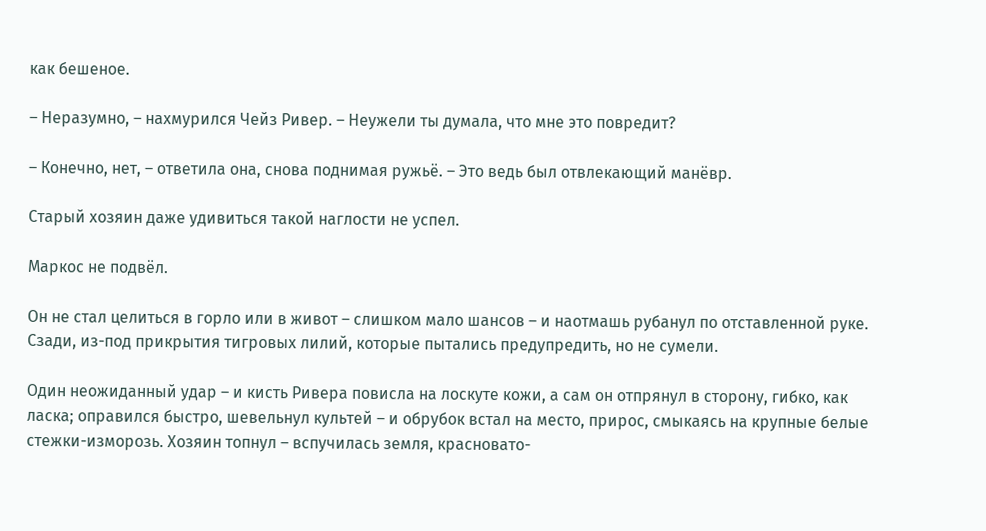как бешеное.

– Неразумно, – нахмурился Чейз Ривер. – Неужели ты думала, что мне это повредит?

– Конечно, нет, – ответила она, снова поднимая ружьё. – Это ведь был отвлекающий манёвр.

Старый хозяин даже удивиться такой наглости не успел.

Маркос не подвёл.

Он не стал целиться в горло или в живот – слишком мало шансов – и наотмашь рубанул по отставленной руке. Сзади, из-под прикрытия тигровых лилий, которые пытались предупредить, но не сумели.

Один неожиданный удар – и кисть Ривера повисла на лоскуте кожи, а сам он отпрянул в сторону, гибко, как ласка; оправился быстро, шевельнул культей – и обрубок встал на место, прирос, смыкаясь на крупные белые стежки-изморозь. Хозяин топнул – вспучилась земля, красновато-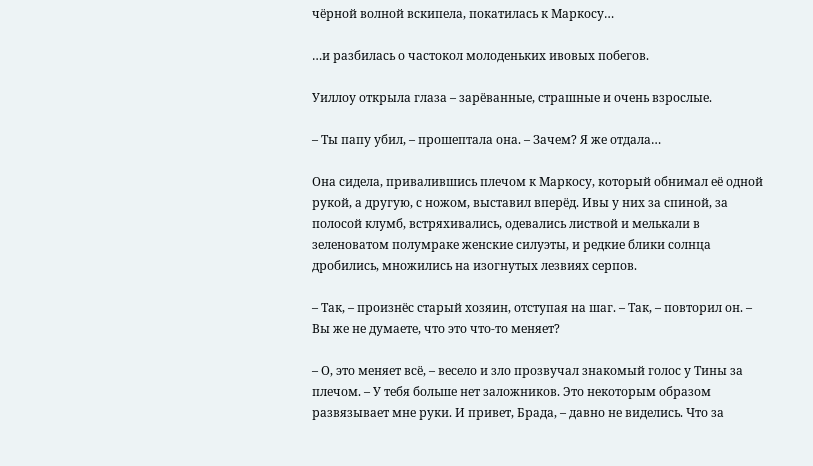чёрной волной вскипела, покатилась к Маркосу…

…и разбилась о частокол молоденьких ивовых побегов.

Уиллоу открыла глаза – зарёванные, страшные и очень взрослые.

– Ты папу убил, – прошептала она. – Зачем? Я же отдала…

Она сидела, привалившись плечом к Маркосу, который обнимал её одной рукой, а другую, с ножом, выставил вперёд. Ивы у них за спиной, за полосой клумб, встряхивались, одевались листвой и мелькали в зеленоватом полумраке женские силуэты, и редкие блики солнца дробились, множились на изогнутых лезвиях серпов.

– Так, – произнёс старый хозяин, отступая на шаг. – Так, – повторил он. – Вы же не думаете, что это что-то меняет?

– О, это меняет всё, – весело и зло прозвучал знакомый голос у Тины за плечом. – У тебя больше нет заложников. Это некоторым образом развязывает мне руки. И привет, Брада, – давно не виделись. Что за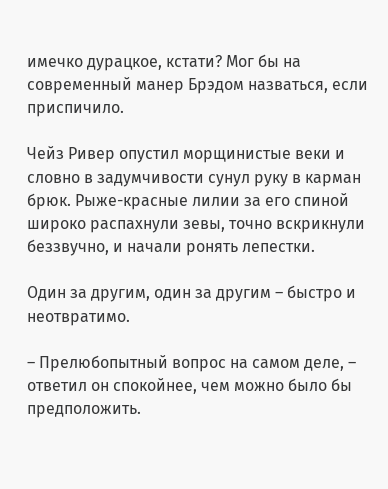имечко дурацкое, кстати? Мог бы на современный манер Брэдом назваться, если приспичило.

Чейз Ривер опустил морщинистые веки и словно в задумчивости сунул руку в карман брюк. Рыже-красные лилии за его спиной широко распахнули зевы, точно вскрикнули беззвучно, и начали ронять лепестки.

Один за другим, один за другим – быстро и неотвратимо.

– Прелюбопытный вопрос на самом деле, – ответил он спокойнее, чем можно было бы предположить.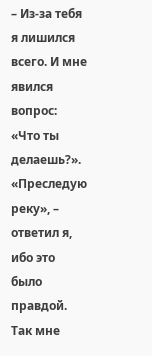– Из-за тебя я лишился всего. И мне явился вопрос: «Что ты делаешь?». «Преследую реку», – ответил я, ибо это было правдой. Так мне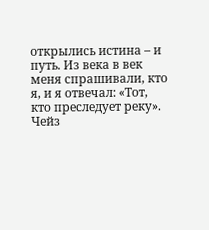открылись истина – и путь. Из века в век меня спрашивали, кто я, и я отвечал: «Тот, кто преследует реку». Чейз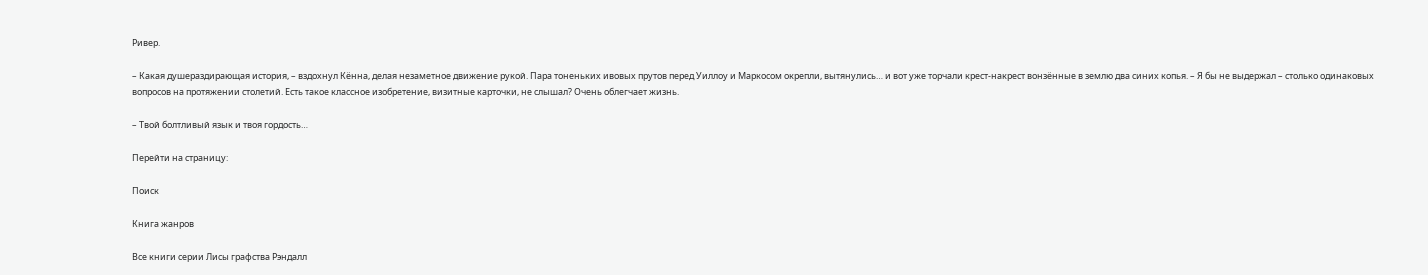Ривер.

– Какая душераздирающая история, – вздохнул Кённа, делая незаметное движение рукой. Пара тоненьких ивовых прутов перед Уиллоу и Маркосом окрепли, вытянулись… и вот уже торчали крест-накрест вонзённые в землю два синих копья. – Я бы не выдержал – столько одинаковых вопросов на протяжении столетий. Есть такое классное изобретение, визитные карточки, не слышал? Очень облегчает жизнь.

– Твой болтливый язык и твоя гордость…

Перейти на страницу:

Поиск

Книга жанров

Все книги серии Лисы графства Рэндалл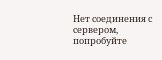Нет соединения с сервером, попробуйте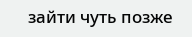зайти чуть позже